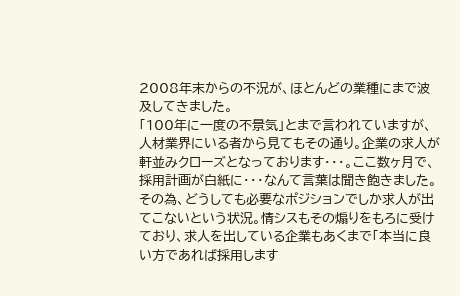2008年末からの不況が、ほとんどの業種にまで波及してきました。
「100年に一度の不景気」とまで言われていますが、人材業界にいる者から見てもその通り。企業の求人が軒並みクローズとなっております・・・。ここ数ヶ月で、採用計画が白紙に・・・なんて言葉は聞き飽きました。
その為、どうしても必要なポジションでしか求人が出てこないという状況。情シスもその煽りをもろに受けており、求人を出している企業もあくまで「本当に良い方であれば採用します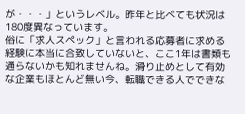が・・・」というレベル。昨年と比べても状況は180度異なっています。
俗に「求人スペック」と言われる応募者に求める経験に本当に合致していないと、ここ1年は書類も通らないかも知れませんね。滑り止めとして有効な企業もほとんど無い今、転職できる人でできな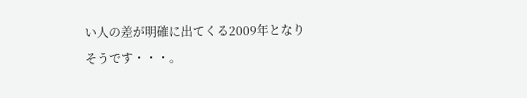い人の差が明確に出てくる2009年となりそうです・・・。